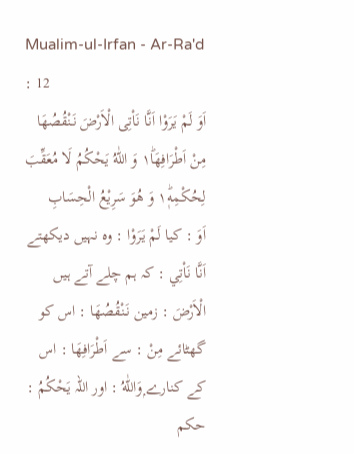Mualim-ul-Irfan - Ar-Ra'd : 12
اَوَ لَمْ یَرَوْا اَنَّا نَاْتِی الْاَرْضَ نَنْقُصُهَا مِنْ اَطْرَافِهَا١ؕ وَ اللّٰهُ یَحْكُمُ لَا مُعَقِّبَ لِحُكْمِهٖ١ؕ وَ هُوَ سَرِیْعُ الْحِسَابِ
اَوَ : کیا لَمْ يَرَوْا : وہ نہیں دیکھتے اَنَّا نَاْتِي : کہ ہم چلے آتے ہیں الْاَرْضَ : زمین نَنْقُصُهَا : اس کو گھٹائے مِنْ : سے اَطْرَافِهَا : اس کے کنارے ۭوَاللّٰهُ : اور اللہ يَحْكُمُ : حکم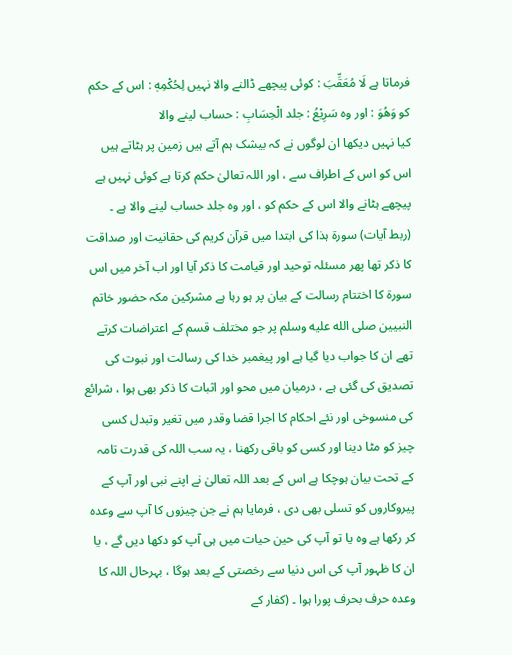فرماتا ہے لَا مُعَقِّبَ : کوئی پیچھے ڈالنے والا نہیں لِحُكْمِهٖ : اس کے حکم کو وَهُوَ : اور وہ سَرِيْعُ : جلد الْحِسَابِ : حساب لینے والا
کیا نہیں دیکھا ان لوگوں نے کہ بیشک ہم آتے ہیں زمین پر ہٹاتے ہیں اس کو اس کے اطراف سے ، اور اللہ تعالیٰ حکم کرتا ہے کوئی نہیں ہے پیچھے ہٹانے والا اس کے حکم کو ، اور وہ جلد حساب لینے والا ہے ۔
(ربط آیات) سورة ہذا کی ابتدا میں قرآن کریم کی حقانیت اور صداقت کا ذکر تھا پھر مسئلہ توحید اور قیامت کا ذکر آیا اور اب آخر میں اس سورة کا اختتام رسالت کے بیان پر ہو رہا ہے مشرکین مکہ حضور خاتم النبیین صلى الله عليه وسلم پر جو مختلف قسم کے اعتراضات کرتے تھے ان کا جواب دیا گیا ہے اور پیغمبر خدا کی رسالت اور نبوت کی تصدیق کی گئی ہے ، درمیان میں محو اور اثبات کا ذکر بھی ہوا ، شرائع کی منسوخی اور نئے احکام کا اجرا قضا وقدر میں تغیر وتبدل کسی چیز کو مٹا دینا اور کسی کو باقی رکھنا ، یہ سب اللہ کی قدرت تامہ کے تحت بیان ہوچکا ہے اس کے بعد اللہ تعالیٰ نے اپنے نبی اور آپ کے پیروکاروں کو تسلی بھی دی ، فرمایا ہم نے جن چیزوں کا آپ سے وعدہ کر رکھا ہے وہ یا تو آپ کی حین حیات میں ہی آپ کو دکھا دیں گے ، یا ان کا ظہور آپ کی اس دنیا سے رخصتی کے بعد ہوگا ، بہرحال اللہ کا وعدہ حرف بحرف پورا ہوا ۔ (کفار کے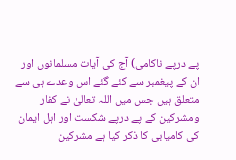پے درپے ناکامی) آج کی آیات مسلمانوں اور ان کے پیغمبر سے کئے گئے اس وعدے ہی سے متعلق ہیں جس میں اللہ تعالیٰ نے کفار ومشرکین کے پے درپے شکست اور اہل ایمان کی کامیابی کا ذکر کیا ہے مشرکین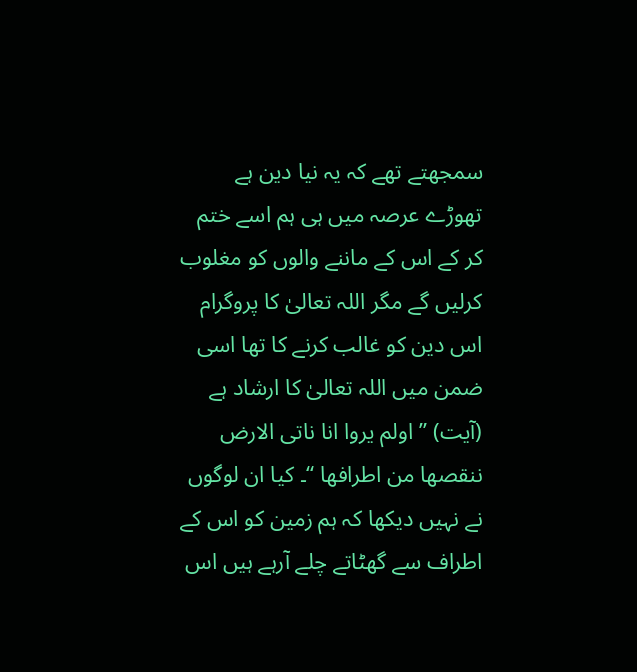سمجھتے تھے کہ یہ نیا دین ہے تھوڑے عرصہ میں ہی ہم اسے ختم کر کے اس کے ماننے والوں کو مغلوب کرلیں گے مگر اللہ تعالیٰ کا پروگرام اس دین کو غالب کرنے کا تھا اسی ضمن میں اللہ تعالیٰ کا ارشاد ہے (آیت) ” اولم یروا انا ناتی الارض ننقصھا من اطرافھا “۔ کیا ان لوگوں نے نہیں دیکھا کہ ہم زمین کو اس کے اطراف سے گھٹاتے چلے آرہے ہیں اس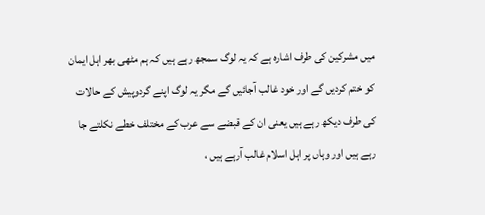میں مشرکین کی طرف اشارہ ہے کہ یہ لوگ سمجھ رہے ہیں کہ ہم مٹھی بھر اہل ایمان کو ختم کردیں گے اور خود غالب آجائیں گے مگر یہ لوگ اپنے گردوپیش کے حالات کی طرف دیکھ رہے ہیں یعنی ان کے قبضے سے عرب کے مختلف خطے نکلتے جا رہے ہیں اور وہاں پر اہل اسلام غالب آرہے ہیں ،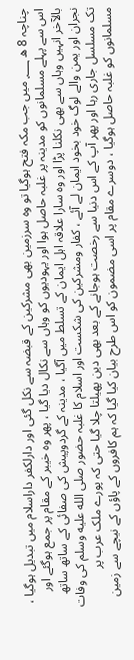چناچہ 8 ھ ؁ میں جب مکہ فتح ہوگیا تو وہ سرزمین بھی مشرکین کے قبضہ سے نکل گئی اور دارلکفر داراسلام میں تبدیل ہوگیا ، اس سے پہلے مسلمانوں کو مدینہ پر غلبہ حاصل ہوا اور یہودیوں کو وہاں سے نکال دیا گیا ، پھر وہ خیبر کے مقام پر جمع ہوگئے اور بالآخر انہیں وہاں سے بھی نکلنا پڑا اور وہ سارا علاقہ اہل ایمان کے تسلط میں آگیا ، مدینہ کے گردوپیش کی صفائی کے ساتھ ساتھ نجران اور یمن والے لوگ خود بخود ایمان لے آئے ، کفار ومشرکین کی شکست اور اسلام کا غلبہ حضور صلى الله عليه وسلم کی وفات تک مسلسل جاری رہا اور پھر آپ کے اس دنیا سے رخصت ہوجانے کے بعد بھی دین پھیلتا چلا گیا حتی کہ پورے ملک عرب پر مسلمانوں کو غلبہ حاصل ہوگیا ، دوسرے مقام پر اسی مضمون کو اس طرح بیان کیا گیا کہ ہم کافروں کے پاؤں کے نیچے سے زمین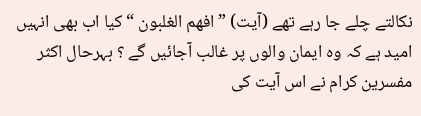نکالتے چلے جا رہے تھے (آیت) ” افھم الغلبون “ کیا اب بھی انہیں امید ہے کہ وہ ایمان والوں پر غالب آجائیں گے ؟ بہرحال اکثر مفسرین کرام نے اس آیت کی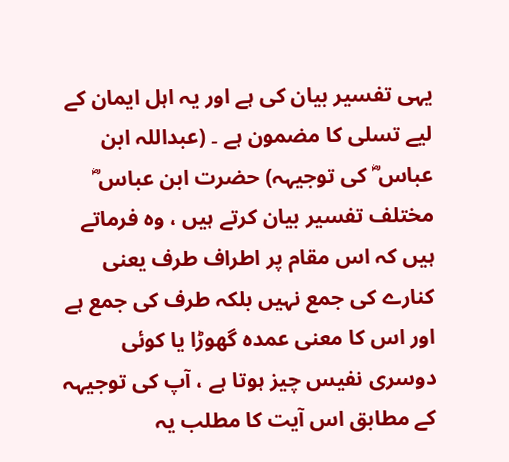یہی تفسیر بیان کی ہے اور یہ اہل ایمان کے لیے تسلی کا مضمون ہے ۔ (عبداللہ ابن عباس ؓ کی توجیہہ) حضرت ابن عباس ؓ مختلف تفسیر بیان کرتے ہیں ، وہ فرماتے ہیں کہ اس مقام پر اطراف طرف یعنی کنارے کی جمع نہیں بلکہ طرف کی جمع ہے اور اس کا معنی عمدہ گھوڑا یا کوئی دوسری نفیس چیز ہوتا ہے ، آپ کی توجیہہ کے مطابق اس آیت کا مطلب یہ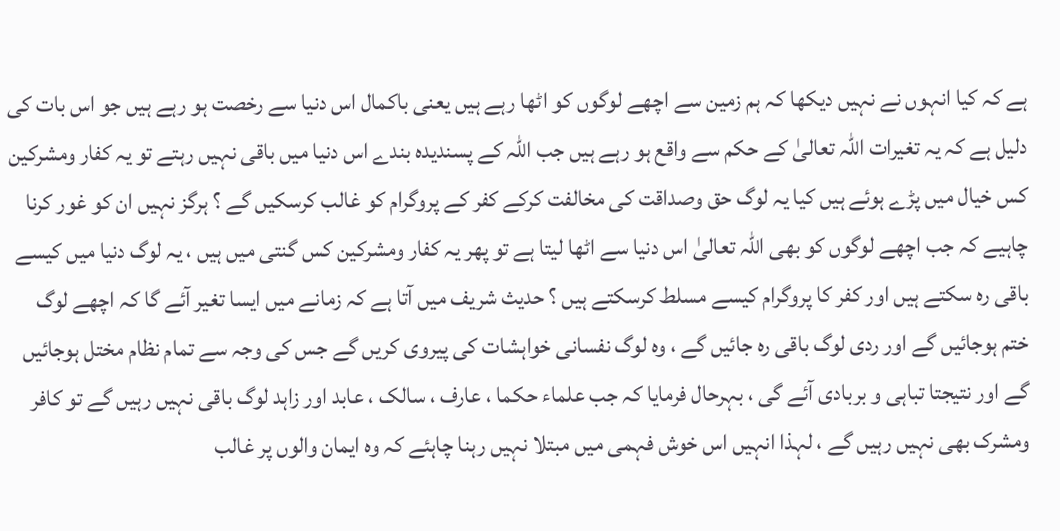ہے کہ کیا انہوں نے نہیں دیکھا کہ ہم زمین سے اچھے لوگوں کو اٹھا رہے ہیں یعنی باکمال اس دنیا سے رخصت ہو رہے ہیں جو اس بات کی دلیل ہے کہ یہ تغیرات اللہ تعالیٰ کے حکم سے واقع ہو رہے ہیں جب اللہ کے پسندیدہ بندے اس دنیا میں باقی نہیں رہتے تو یہ کفار ومشرکین کس خیال میں پڑے ہوئے ہیں کیا یہ لوگ حق وصداقت کی مخالفت کرکے کفر کے پروگرام کو غالب کرسکیں گے ؟ ہرگز نہیں ان کو غور کرنا چاہیے کہ جب اچھے لوگوں کو بھی اللہ تعالیٰ اس دنیا سے اٹھا لیتا ہے تو پھر یہ کفار ومشرکین کس گنتی میں ہیں ، یہ لوگ دنیا میں کیسے باقی رہ سکتے ہیں اور کفر کا پروگرام کیسے مسلط کرسکتے ہیں ؟ حدیث شریف میں آتا ہے کہ زمانے میں ایسا تغیر آئے گا کہ اچھے لوگ ختم ہوجائیں گے اور ردی لوگ باقی رہ جائیں گے ، وہ لوگ نفسانی خواہشات کی پیروی کریں گے جس کی وجہ سے تمام نظام مختل ہوجائیں گے اور نتیجتا تباہی و بربادی آئے گی ، بہرحال فرمایا کہ جب علماء حکما ، عارف ، سالک ، عابد اور زاہد لوگ باقی نہیں رہیں گے تو کافر ومشرک بھی نہیں رہیں گے ، لہذا انہیں اس خوش فہمی میں مبتلا نہیں رہنا چاہئے کہ وہ ایمان والوں پر غالب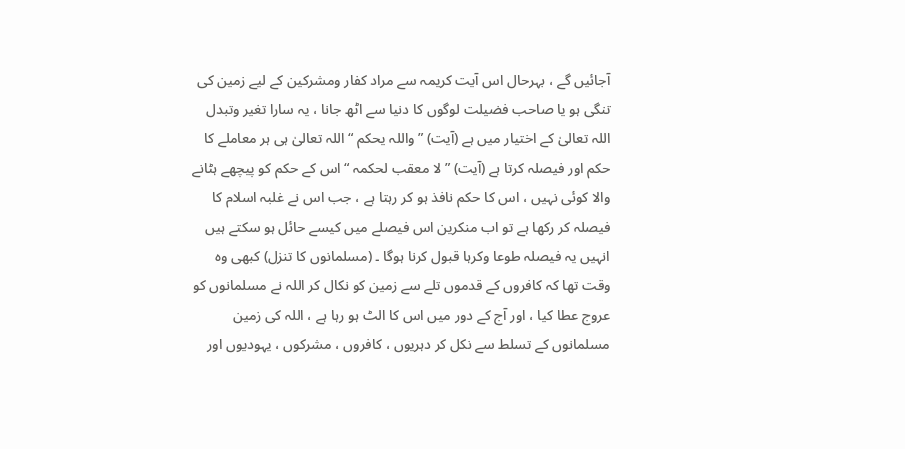آجائیں گے ، بہرحال اس آیت کریمہ سے مراد کفار ومشرکین کے لیے زمین کی تنگی ہو یا صاحب فضیلت لوگوں کا دنیا سے اٹھ جانا ، یہ سارا تغیر وتبدل اللہ تعالیٰ کے اختیار میں ہے (آیت) ” واللہ یحکم “ اللہ تعالیٰ ہی ہر معاملے کا حکم اور فیصلہ کرتا ہے (آیت) ” لا معقب لحکمہ “ اس کے حکم کو پیچھے ہٹانے والا کوئی نہیں ، اس کا حکم نافذ ہو کر رہتا ہے ، جب اس نے غلبہ اسلام کا فیصلہ کر رکھا ہے تو اب منکرین اس فیصلے میں کیسے حائل ہو سکتے ہیں انہیں یہ فیصلہ طوعا وکرہا قبول کرنا ہوگا ۔ (مسلمانوں کا تنزل) کبھی وہ وقت تھا کہ کافروں کے قدموں تلے سے زمین کو نکال کر اللہ نے مسلمانوں کو عروج عطا کیا ، اور آج کے دور میں اس کا الٹ ہو رہا ہے ، اللہ کی زمین مسلمانوں کے تسلط سے نکل کر دہریوں ، کافروں ، مشرکوں ، یہودیوں اور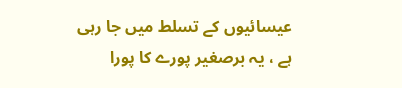عیسائیوں کے تسلط میں جا رہی ہے ، یہ برصغیر پورے کا پورا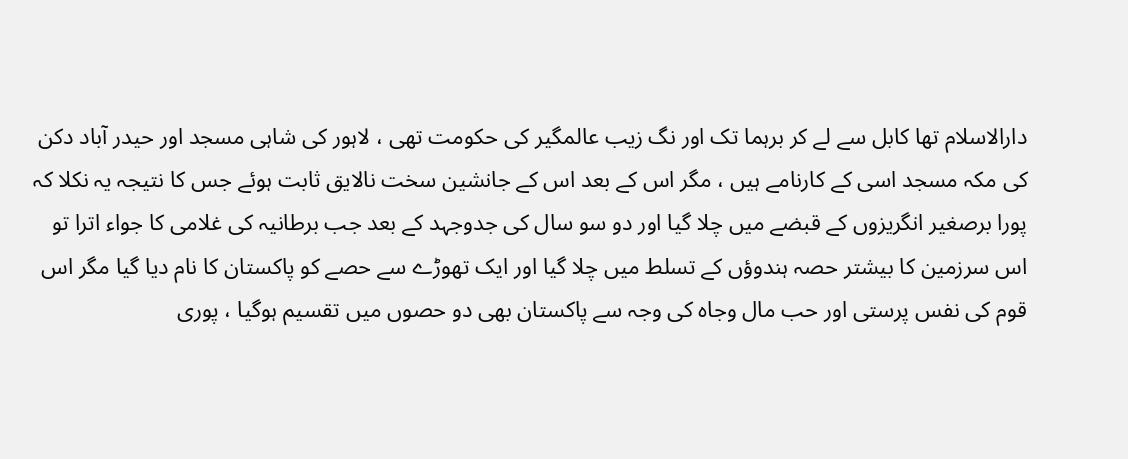دارالاسلام تھا کابل سے لے کر برہما تک اور نگ زیب عالمگیر کی حکومت تھی ، لاہور کی شاہی مسجد اور حیدر آباد دکن کی مکہ مسجد اسی کے کارنامے ہیں ، مگر اس کے بعد اس کے جانشین سخت نالایق ثابت ہوئے جس کا نتیجہ یہ نکلا کہ پورا برصغیر انگریزوں کے قبضے میں چلا گیا اور دو سو سال کی جدوجہد کے بعد جب برطانیہ کی غلامی کا جواء اترا تو اس سرزمین کا بیشتر حصہ ہندوؤں کے تسلط میں چلا گیا اور ایک تھوڑے سے حصے کو پاکستان کا نام دیا گیا مگر اس قوم کی نفس پرستی اور حب مال وجاہ کی وجہ سے پاکستان بھی دو حصوں میں تقسیم ہوگیا ، پوری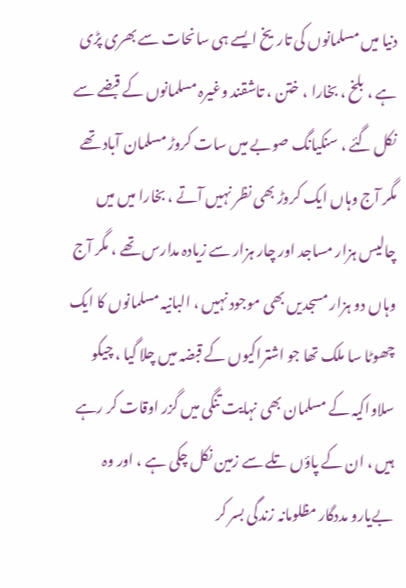دنیا میں مسلمانوں کی تاریخ ایسے ہی سانحات سے بھری پڑی ہے ، بلخ ، بخارا ، ختن ، تاشقند وغیرہ مسلمانوں کے قبضے سے نکل گئے ، سنکیانگ صوبے میں سات کروڑ مسلمان آباد تھے مگر آج وہاں ایک کروڑ بھی نظر نہیں آتے ، بخارا میں میں چالیس ہزار مساجد اور چار ہزار سے زیادہ مدارس تھے ، مگر آج وہاں دو ہزار مسجدیں بھی موجود نہیں ، البانیہ مسلمانوں کا ایک چھوٹا سا ملک تھا جو اشتراکیوں کے قبضہ میں چلا گیا ، چیکو سلاواکیہ کے مسلمان بھی نہایت تنگی میں گزر اوقات کر رہے ہیں ، ان کے پاؤں تلے سے زمین نکل چکی ہے ، اور وہ بےیارو مددگار مظلومانہ زندگی بسر کر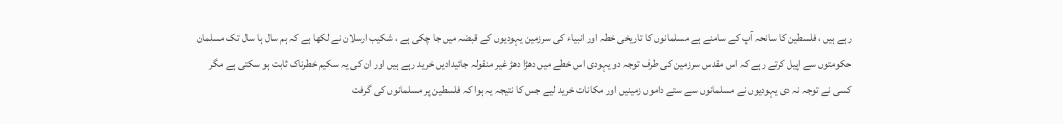رہے ہیں ، فلسطین کا سانحہ آپ کے سامنے ہے مسلمانوں کا تاریخی خطہ اور انبیاء کی سرزمین یہودیوں کے قبضہ میں جا چکی ہے ، شکیب ارسلان نے لکھا ہے کہ ہم سال ہا سال تک مسلمان حکومتوں سے اپیل کرتے رہے کہ اس مقدس سرزمین کی طرف توجہ دو یہودی اس خطے میں دھڑا دھڑ غیر منقولہ جائیدادیں خرید رہے ہیں اور ان کی یہ سکیم خطرناک ثابت ہو سکتی ہے مگر کسی نے توجہ نہ دی یہودیوں نے مسلمانوں سے ستے داموں زمینیں اور مکانات خرید لیے جس کا نتیجہ یہ ہوا کہ فلسطین پر مسلمانوں کی گرفت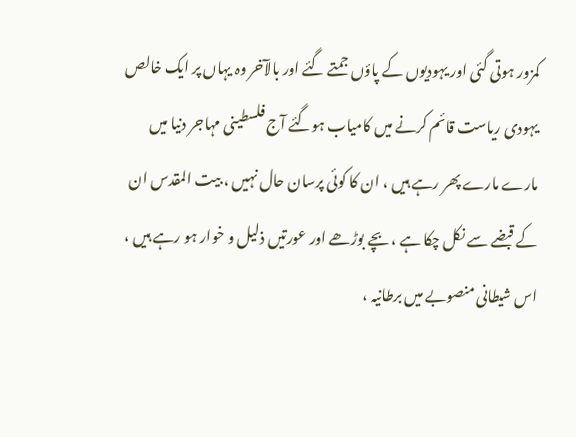کمزور ہوتی گئی اور یہودیوں کے پاؤں جمتے گئے اور بالآخر وہ یہاں پر ایک خالص یہودی ریاست قائم کرنے میں کامیاب ہوگئے آج فلسطینی مہاجر دنیا میں مارے مارے پھر رہے ہیں ، ان کا کوئی پرسان حال نہیں ، بیت المقدس ان کے قبضے سے نکل چکا ہے ، بچے بوڑھے اور عورتیں ذلیل و خوار ہو رہے ہیں ، اس شیطانی منصوبے میں برطانیہ ،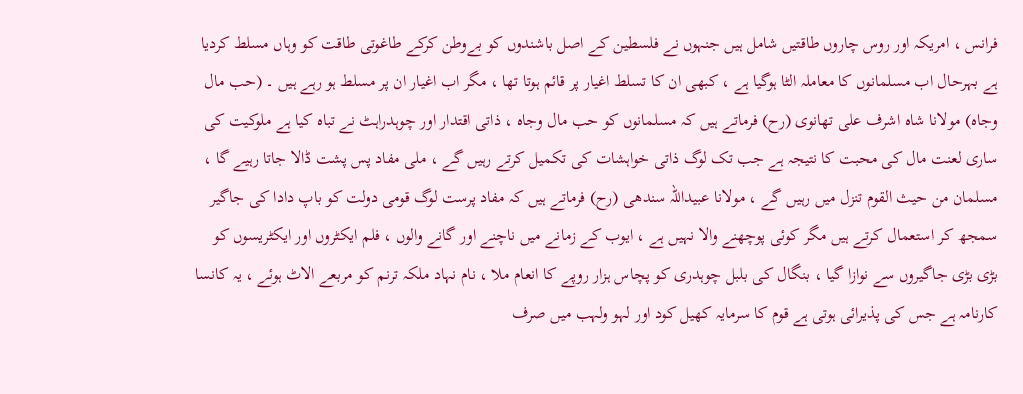فرانس ، امریکہ اور روس چاروں طاقتیں شامل ہیں جنہوں نے فلسطین کے اصل باشندوں کو بےوطن کرکے طاغوتی طاقت کو وہاں مسلط کردیا ہے بہرحال اب مسلمانوں کا معاملہ الٹا ہوگیا ہے ، کبھی ان کا تسلط اغیار پر قائم ہوتا تھا ، مگر اب اغیار ان پر مسلط ہو رہے ہیں ۔ (حب مال وجاہ) مولانا شاہ اشرف علی تھانوی (رح) فرماتے ہیں کہ مسلمانوں کو حب مال وجاہ ، ذاتی اقتدار اور چوہدراہٹ نے تباہ کیا ہے ملوکیت کی ساری لعنت مال کی محبت کا نتیجہ ہے جب تک لوگ ذاتی خواہشات کی تکمیل کرتے رہیں گے ، ملی مفاد پس پشت ڈالا جاتا رہیے گا ، مسلمان من حیث القوم تنزل میں رہیں گے ، مولانا عبیداللہ سندھی (رح) فرماتے ہیں کہ مفاد پرست لوگ قومی دولت کو باپ دادا کی جاگیر سمجھ کر استعمال کرتے ہیں مگر کوئی پوچھنے والا نہیں ہے ، ایوب کے زمانے میں ناچنے اور گانے والوں ، فلم ایکٹروں اور ایکٹریسوں کو بڑی بڑی جاگیروں سے نوازا گیا ، بنگال کی بلبل چوہدری کو پچاس ہزار روپے کا انعام ملا ، نام نہاد ملکہ ترنم کو مربعے الاٹ ہوئے ، یہ کانسا کارنامہ ہے جس کی پذیرائی ہوتی ہے قوم کا سرمایہ کھیل کود اور لہو ولہب میں صرف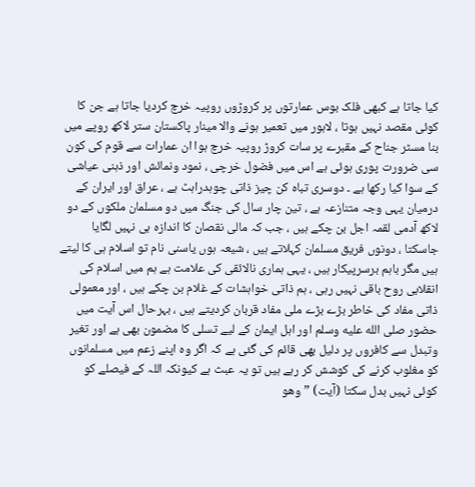کیا جاتا ہے کبھی فلک بوس عمارتوں پر کروڑوں روپیہ خرچ کردیا جاتا ہے جن کا کوئی مقصد نہیں ہوتا ، لاہور میں تعمیر ہونے والا مینار پاکستان ستر لاکھ روپے میں بنا مسٹر جناح کے مقبرے پر سات کروڑ روپیہ خرچ ہوا ان عمارات سے قوم کی کون سی ضرورت پوری ہوئی ہے اس میں فضول خرچی ، نمود ونمائش اور ذہنی عیاشی کے سوا کیا رکھا ہے ۔ دوسری تباہ کن چیز ذاتی چوہدراہٹ ہے ، عراق اور ایران کے درمیان یہی وجہ متنازعہ ہے ، تین چار سال کی جنگ میں دو مسلمان ملکوں کے دو لاکھ آدمی لقمہ اجل بن چکے ہیں ، جب کہ مالی نقصان کا اندازہ ہی نہیں لگایا جاسکتا ، دونوں فریق مسلمان کہلاتے ہیں ، شیعہ ہوں یاسنی نام تو اسلام ہی کا لیتے ہیں مگر باہم برسرپیکار ہیں ، یہی ہماری نالائقی کی علامت ہے ہم میں اسلام کی انقلابی روح باقی نہیں رہی ، ہم ذاتی خواہشات کے غلام بن چکے ہیں ، اور معمولی ذاتی مفاد کی خاطر بڑے بڑے ملی مفاد قربان کردیتے ہیں ، بہرحال اس آیت میں حضور صلى الله عليه وسلم اور اہل ایمان کے لیے تسلی کا مضمون بھی ہے اور تغیر وتبدل سے کافروں پر دلیل بھی قائم کی گئی ہے کہ اگر وہ اپنے زعم میں مسلمانوں کو مغلوب کرنے کی کوشش کر رہے ہیں تو یہ عبث ہے کیونکہ اللہ کے فیصلے کو کوئی نہیں بدل سکتا (آیت) ” وھو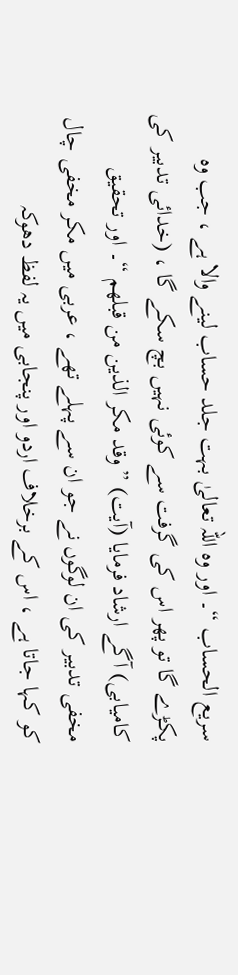سریع الحساب “۔ اور وہ اللہ تعالیٰ بہت جلد حساب لینے والا ہے ، جب وہ پکڑے گا تو پھر اس کی گرفت سے کوئی نہیں بچ سکے گا ، (خدائی تدبیر کی کامیابی) آگے ارشاد فرمایا (آیت) ” وقد مکر الذین من قبلھم “۔ اور تحقیق مخفی تدبیر کی ان لوگوں نے جو ان سے پہلے تھے ، عربی میں مکر مخفی چال کو کہا جاتا ہے ، اس کے برخلاف اردو اور پنجابی میں یہ لفظ دھوکہ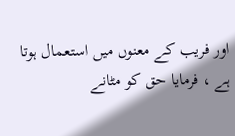اور فریب کے معنوں میں استعمال ہوتا ہے ، فرمایا حق کو مٹانے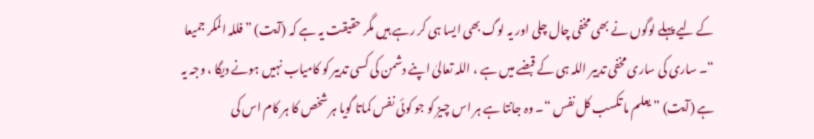کے لیے پہلے لوگوں نے بھی مخفی چال چلی اور یہ لوگ بھی ایسا ہی کر رہے ہیں مگر حقیقت یہ ہے کہ (آیت) ” فللہ المکر جمیعا “۔ ساری کی ساری مخفی تدبیر اللہ ہی کے قبضے میں ہے ، اللہ تعالیٰ اپنے دشمن کی کسی تدبیر کو کامیاب نہیں ہونے دیگا ، وجہ یہ ہے (آیت) ” یعلم ما تکسب کل نفس “۔ وہ جانتا ہے ہر اس چیز کو جو کوئی نفس کماتا گویا ہر شخص کا ہر کام اس کی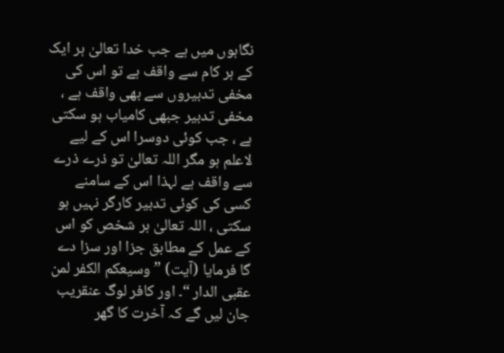نگاہوں میں ہے جب خدا تعالیٰ ہر ایک کے ہر کام سے واقف ہے تو اس کی مخفی تدبیروں سے بھی واقف ہے ، مخفی تدبیر جبھی کامیاب ہو سکتی ہے ، جب کوئی دوسرا اس کے لیے لاعلم ہو مگر اللہ تعالیٰ تو ذرے ذرے سے واقف ہے لہذا اس کے سامنے کسی کی کوئی تدبیر کارگر نہیں ہو سکتی ، اللہ تعالیٰ ہر شخص کو اس کے عمل کے مطابق جزا اور سزا دے گا فرمایا (آیت) ” وسیعکم الکفر لمن عقبی الدار “۔ اور کافر لوگ عنقریب جان لیں گے کہ آخرت کا گھر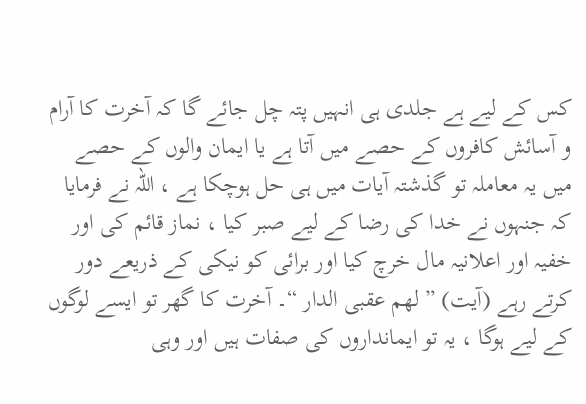کس کے لیے ہے جلدی ہی انہیں پتہ چل جائے گا کہ آخرت کا آرام و آسائش کافروں کے حصے میں آتا ہے یا ایمان والوں کے حصے میں یہ معاملہ تو گذشتہ آیات میں ہی حل ہوچکا ہے ، اللہ نے فرمایا کہ جنہوں نے خدا کی رضا کے لیے صبر کیا ، نماز قائم کی اور خفیہ اور اعلانیہ مال خرچ کیا اور برائی کو نیکی کے ذریعے دور کرتے رہے (آیت) ” لھم عقبی الدار “۔ آخرت کا گھر تو ایسے لوگوں کے لیے ہوگا ، یہ تو ایمانداروں کی صفات ہیں اور وہی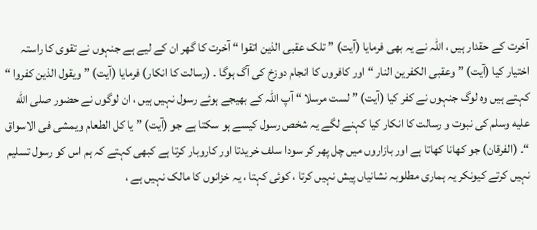آخرت کے حقدار ہیں ، اللہ نے یہ بھی فرمایا (آیت) ” تلک عقبی الذین اتقوا “ آخرت کا گھر ان کے لیے ہے جنہوں نے تقوی کا راستہ اختیار کیا (آیت) ” وعقبی الکفرین النار “ اور کافروں کا انجام دوزخ کی آگ ہوگا ۔ (رسالت کا انکار) فرمایا (آیت) ” ویقول الذین کفروا “ کہتے ہیں وہ لوگ جنہوں نے کفر کیا (آیت) ” لست مرسلا “ آپ اللہ کے بھیجے ہوئے رسول نہیں ہیں ، ان لوگوں نے حضور صلى الله عليه وسلم کی نبوت و رسالت کا انکار کیا کہنے لگے یہ شخص رسول کیسے ہو سکتا ہے جو (آیت) ” یا کل الطعام ویمشی فی الاسواق “۔ (الفرقان) جو کھانا کھاتا ہے اور بازاروں میں چل پھر کر سودا سلف خریدتا اور کاروبار کرتا ہے کبھی کہتے کہ ہم اس کو رسول تسلیم نہیں کرتے کیونکر یہ ہماری مطلوبہ نشانیاں پیش نہیں کرتا ، کوئی کہتا ، یہ خزانوں کا مالک نہیں ہے ،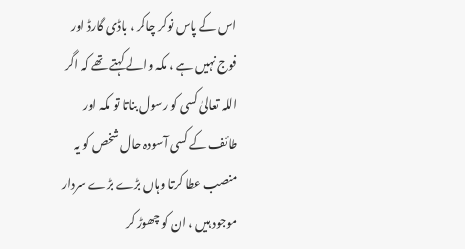اس کے پاس نوکر چاکر ، باڈی گارڈ اور فوج نہیں ہے ، مکہ والے کہتے تھے کہ اگر اللہ تعالیٰ کسی کو رسول بناتا تو مکہ اور طائف کے کسی آسودہ حال شخص کو یہ منصب عطا کرتا وہاں بڑے بڑے سردار موجود ہیں ، ان کو چھوڑ کر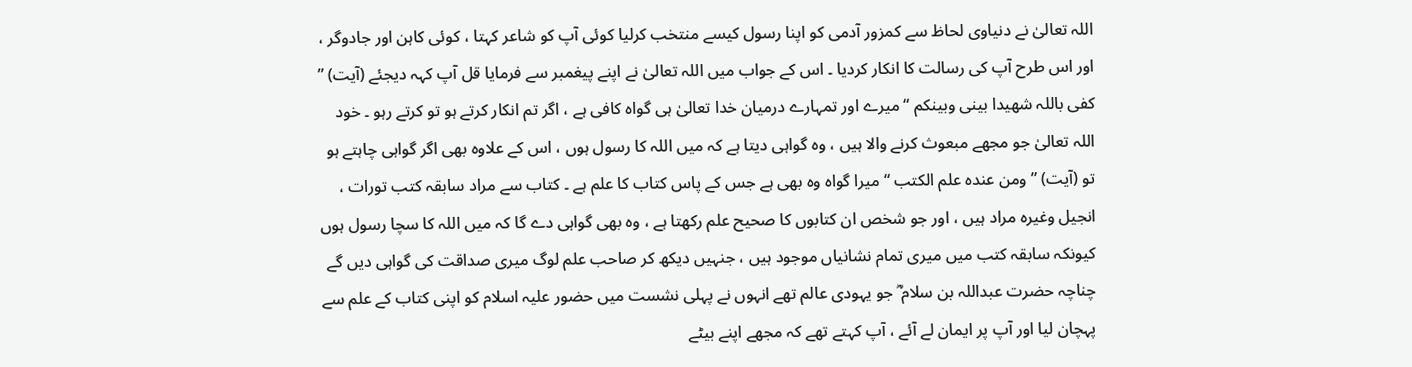اللہ تعالیٰ نے دنیاوی لحاظ سے کمزور آدمی کو اپنا رسول کیسے منتخب کرلیا کوئی آپ کو شاعر کہتا ، کوئی کاہن اور جادوگر ، اور اس طرح آپ کی رسالت کا انکار کردیا ۔ اس کے جواب میں اللہ تعالیٰ نے اپنے پیغمبر سے فرمایا قل آپ کہہ دیجئے (آیت) ” کفی باللہ شھیدا بینی وبینکم “ میرے اور تمہارے درمیان خدا تعالیٰ ہی گواہ کافی ہے ، اگر تم انکار کرتے ہو تو کرتے رہو ۔ خود اللہ تعالیٰ جو مجھے مبعوث کرنے والا ہیں ، وہ گواہی دیتا ہے کہ میں اللہ کا رسول ہوں ، اس کے علاوہ بھی اگر گواہی چاہتے ہو تو (آیت) ” ومن عندہ علم الکتب “ میرا گواہ وہ بھی ہے جس کے پاس کتاب کا علم ہے ۔ کتاب سے مراد سابقہ کتب تورات ، انجیل وغیرہ مراد ہیں ، اور جو شخص ان کتابوں کا صحیح علم رکھتا ہے ، وہ بھی گواہی دے گا کہ میں اللہ کا سچا رسول ہوں کیونکہ سابقہ کتب میں میری تمام نشانیاں موجود ہیں ، جنہیں دیکھ کر صاحب علم لوگ میری صداقت کی گواہی دیں گے چناچہ حضرت عبداللہ بن سلام ؓ جو یہودی عالم تھے انہوں نے پہلی نشست میں حضور علیہ اسلام کو اپنی کتاب کے علم سے پہچان لیا اور آپ پر ایمان لے آئے ، آپ کہتے تھے کہ مجھے اپنے بیٹے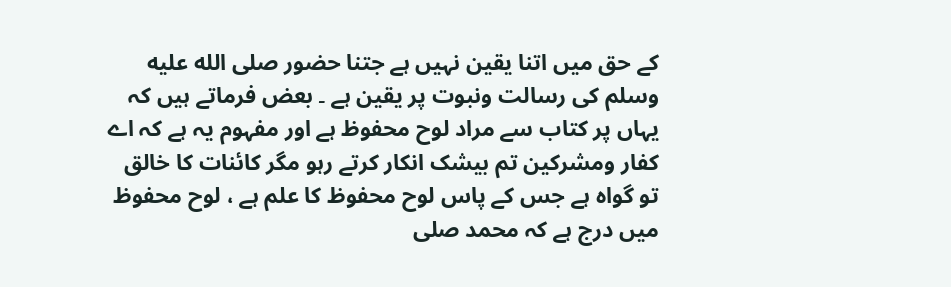کے حق میں اتنا یقین نہیں ہے جتنا حضور صلى الله عليه وسلم کی رسالت ونبوت پر یقین ہے ۔ بعض فرماتے ہیں کہ یہاں پر کتاب سے مراد لوح محفوظ ہے اور مفہوم یہ ہے کہ اے کفار ومشرکین تم بیشک انکار کرتے رہو مگر کائنات کا خالق تو گواہ ہے جس کے پاس لوح محفوظ کا علم ہے ، لوح محفوظ میں درج ہے کہ محمد صلى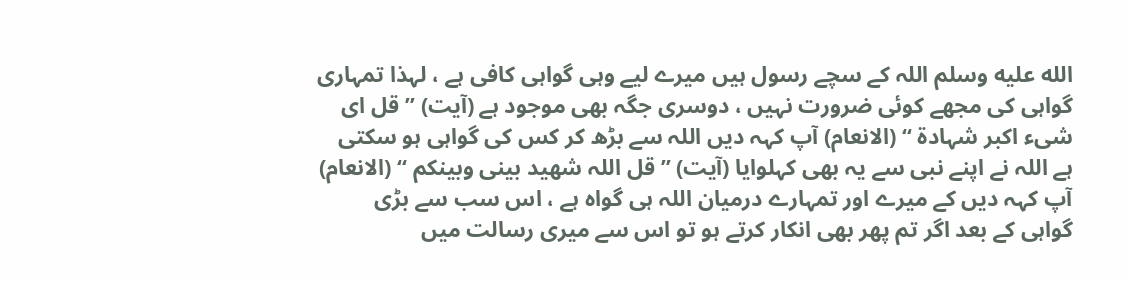الله عليه وسلم اللہ کے سچے رسول ہیں میرے لیے وہی گواہی کافی ہے ، لہذا تمہاری گواہی کی مجھے کوئی ضرورت نہیں ، دوسری جگہ بھی موجود ہے (آیت) ” قل ای شیء اکبر شہادۃ “ (الانعام) آپ کہہ دیں اللہ سے بڑھ کر کس کی گواہی ہو سکتی ہے اللہ نے اپنے نبی سے یہ بھی کہلوایا (آیت) ” قل اللہ شھید بینی وبینکم “ (الانعام) آپ کہہ دیں کے میرے اور تمہارے درمیان اللہ ہی گواہ ہے ، اس سب سے بڑی گواہی کے بعد اگر تم پھر بھی انکار کرتے ہو تو اس سے میری رسالت میں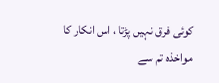کوئی فرق نہیں پڑتا ، اس انکار کا مواخذہ تم سے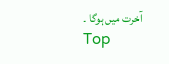آخرت میں ہوگا ۔
Top